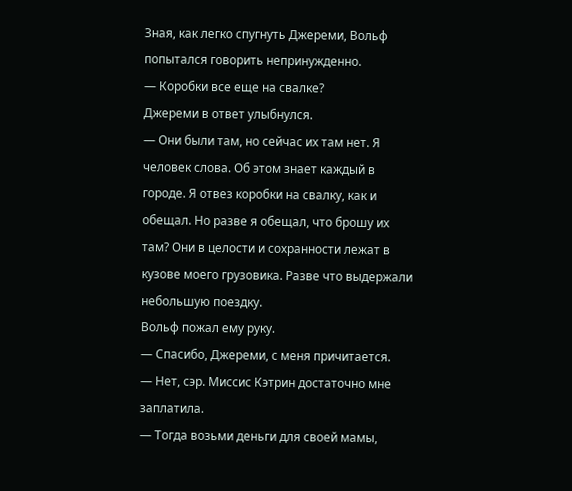Зная, как легко спугнуть Джереми, Вольф попытался говорить непринужденно.
— Коробки все еще на свалке?
Джереми в ответ улыбнулся.
— Они были там, но сейчас их там нет. Я человек слова. Об этом знает каждый в городе. Я отвез коробки на свалку, как и обещал. Но разве я обещал, что брошу их там? Они в целости и сохранности лежат в кузове моего грузовика. Разве что выдержали небольшую поездку.
Вольф пожал ему руку.
— Спасибо, Джереми, с меня причитается.
— Нет, сэр. Миссис Кэтрин достаточно мне заплатила.
— Тогда возьми деньги для своей мамы,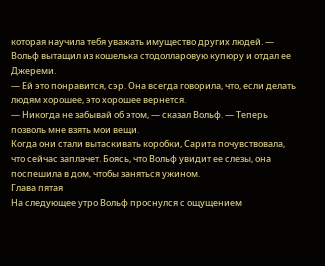которая научила тебя уважать имущество других людей. — Вольф вытащил из кошелька стодолларовую купюру и отдал ее Джереми.
— Ей это понравится, сэр. Она всегда говорила, что, если делать людям хорошее, это хорошее вернется.
— Никогда не забывай об этом, — сказал Вольф. — Теперь позволь мне взять мои вещи.
Когда они стали вытаскивать коробки, Сарита почувствовала, что сейчас заплачет. Боясь, что Вольф увидит ее слезы, она поспешила в дом, чтобы заняться ужином.
Глава пятая
На следующее утро Вольф проснулся с ощущением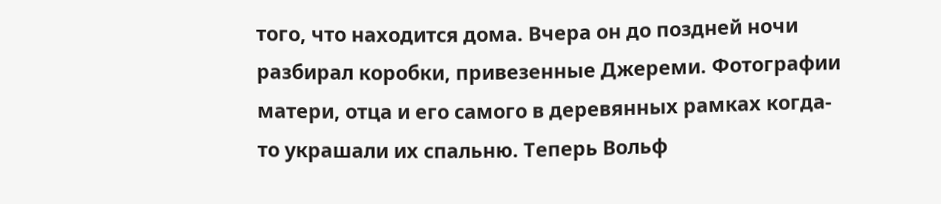того, что находится дома. Вчера он до поздней ночи разбирал коробки, привезенные Джереми. Фотографии матери, отца и его самого в деревянных рамках когда-то украшали их спальню. Теперь Вольф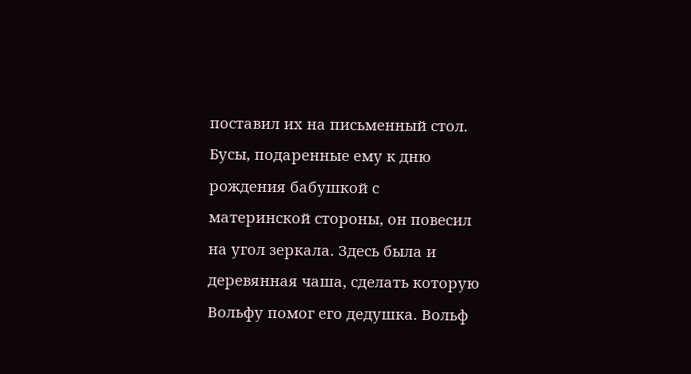поставил их на письменный стол. Бусы, подаренные ему к дню рождения бабушкой с материнской стороны, он повесил на угол зеркала. Здесь была и деревянная чаша, сделать которую Вольфу помог его дедушка. Вольф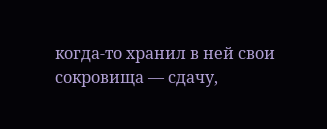когда-то хранил в ней свои сокровища — сдачу,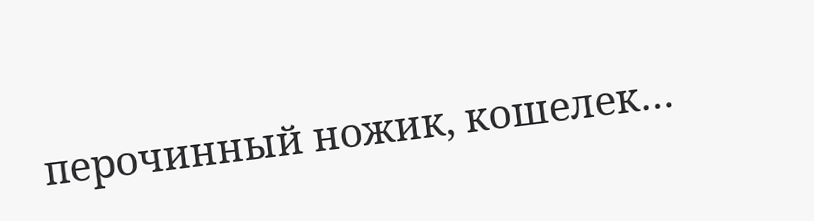перочинный ножик, кошелек…